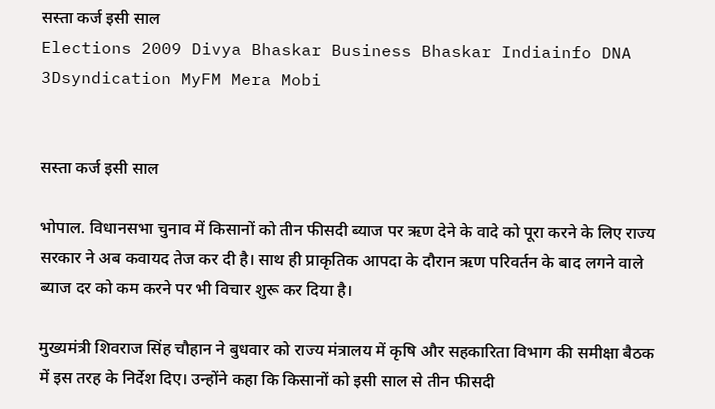सस्ता कर्ज इसी साल
Elections 2009 Divya Bhaskar Business Bhaskar Indiainfo DNA 3Dsyndication MyFM Mera Mobi


सस्ता कर्ज इसी साल

भोपाल. विधानसभा चुनाव में किसानों को तीन फीसदी ब्याज पर ऋण देने के वादे को पूरा करने के लिए राज्य सरकार ने अब कवायद तेज कर दी है। साथ ही प्राकृतिक आपदा के दौरान ऋण परिवर्तन के बाद लगने वाले ब्याज दर को कम करने पर भी विचार शुरू कर दिया है।

मुख्यमंत्री शिवराज सिंह चौहान ने बुधवार को राज्य मंत्रालय में कृषि और सहकारिता विभाग की समीक्षा बैठक में इस तरह के निर्देश दिए। उन्होंने कहा कि किसानों को इसी साल से तीन फीसदी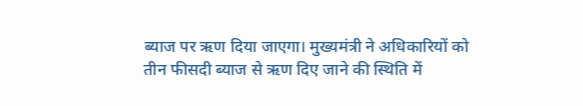ब्याज पर ऋण दिया जाएगा। मुख्यमंत्री ने अधिकारियों को तीन फीसदी ब्याज से ऋण दिए जाने की स्थिति में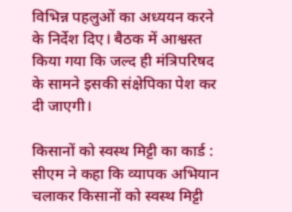विभिन्न पहलुओं का अध्ययन करने के निर्देश दिए। बैठक में आश्वस्त किया गया कि जल्द ही मंत्रिपरिषद के सामने इसकी संक्षेपिका पेश कर दी जाएगी।

किसानों को स्वस्थ मिट्टी का कार्ड : सीएम ने कहा कि व्यापक अभियान चलाकर किसानों को स्वस्थ मिट्टी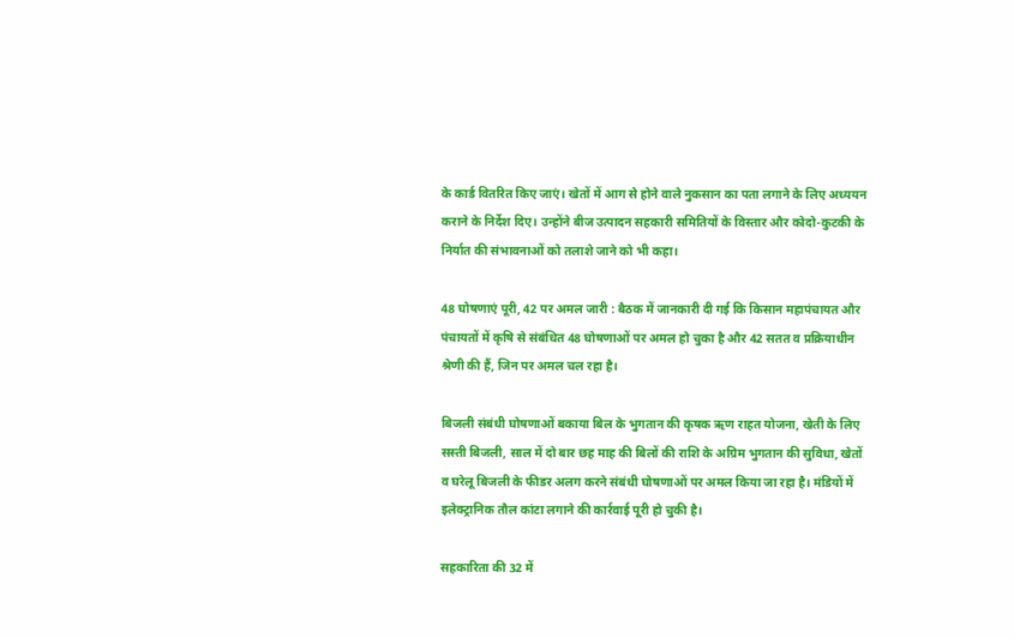के कार्ड वितरित किए जाएं। खेतों में आग से होने वाले नुकसान का पता लगाने के लिए अध्ययन कराने के निर्देश दिए। उन्होंने बीज उत्पादन सहकारी समितियों के विस्तार और कोदो-कुटकी के निर्यात की संभावनाओं को तलाशे जाने को भी कहा।

48 घोषणाएं पूरी, 42 पर अमल जारी : बैठक में जानकारी दी गई कि किसान महापंचायत और पंचायतों में कृषि से संबंधित 48 घोषणाओं पर अमल हो चुका है और 42 सतत व प्रक्रियाधीन श्रेणी की हैं, जिन पर अमल चल रहा है।

बिजली संबंधी घोषणाओं बकाया बिल के भुगतान की कृषक ऋण राहत योजना, खेती के लिए सस्ती बिजली, साल में दो बार छह माह की बिलों की राशि के अग्रिम भुगतान की सुविधा, खेतों व घरेलू बिजली के फीडर अलग करने संबंधी घोषणाओं पर अमल किया जा रहा है। मंडियों में इलेक्ट्रानिक तौल कांटा लगाने की कार्रवाई पूरी हो चुकी है।

सहकारिता की 32 में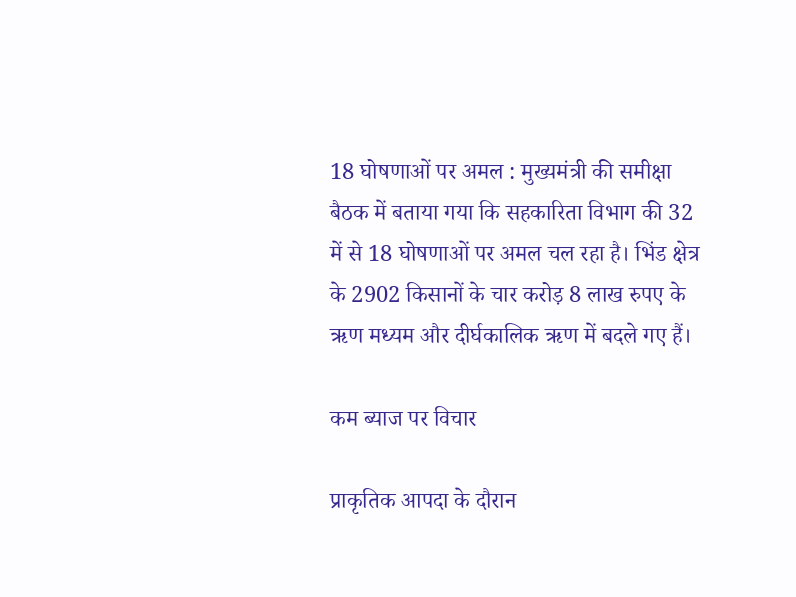18 घोषणाओं पर अमल : मुख्यमंत्री की समीक्षा बैठक में बताया गया कि सहकारिता विभाग की 32 में से 18 घोषणाओं पर अमल चल रहा है। भिंड क्षेत्र के 2902 किसानों के चार करोड़ 8 लाख रुपए के ऋण मध्यम और दीर्घकालिक ऋण में बदले गए हैं।

कम ब्याज पर विचार

प्राकृतिक आपदा के दौरान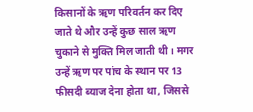किसानों के ऋण परिवर्तन कर दिए जाते थे और उन्हें कुछ साल ऋण चुकाने से मुक्ति मिल जाती थी। मगर उन्हें ऋण पर पांच के स्थान पर 13 फीसदी ब्याज देना होता था, जिससे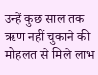उन्हें कुछ साल तक ऋण नहीं चुकाने की मोहलत से मिले लाभ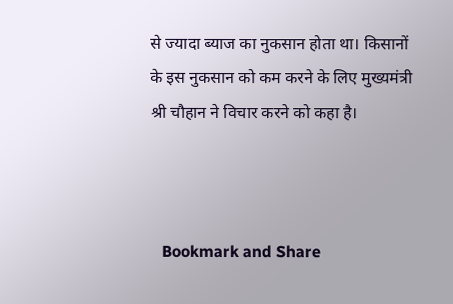से ज्यादा ब्याज का नुकसान होता था। किसानों के इस नुकसान को कम करने के लिए मुख्यमंत्री श्री चौहान ने विचार करने को कहा है।



   Bookmark and Share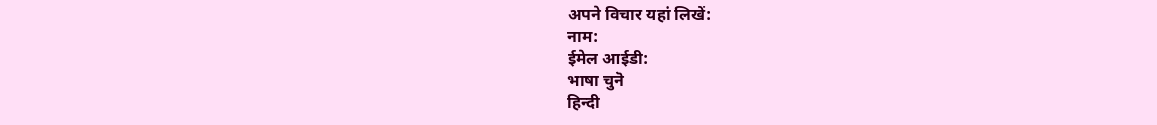अपने विचार यहां लिखें:
नाम:
ईमेल आईडी:
भाषा चुनॆ
हिन्दी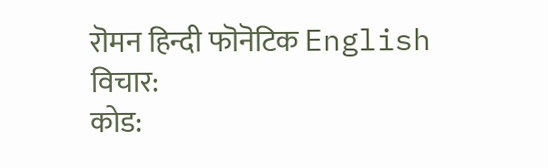रॊमन‌ हिन्दी फॊनॆटिक English
विचार:
कोड: